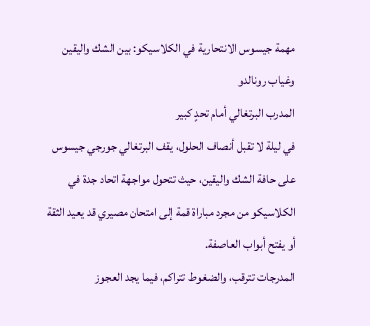مهمة جيسوس الانتحارية في الكلاسيكو: بين الشك واليقين وغياب رونالدو
المدرب البرتغالي أمام تحدٍ كبير
في ليلة لا تقبل أنصاف الحلول، يقف البرتغالي جورجي جيسوس على حافة الشك واليقين، حيث تتحول مواجهة اتحاد جدة في الكلاسيكو من مجرد مباراة قمة إلى امتحان مصيري قد يعيد الثقة أو يفتح أبواب العاصفة.
المدرجات تترقب، والضغوط تتراكم، فيما يجد العجوز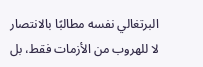البرتغالي نفسه مطالبًا بالانتصار لا للهروب من الأزمات فقط، بل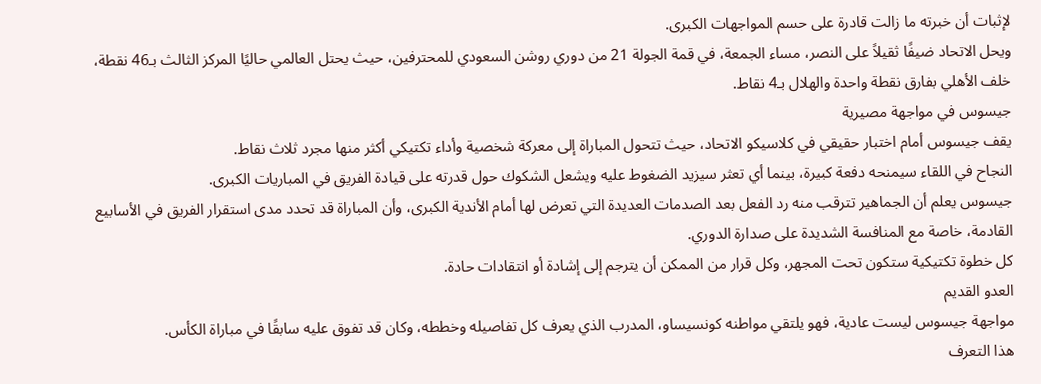لإثبات أن خبرته ما زالت قادرة على حسم المواجهات الكبرى.
ويحل الاتحاد ضيفًا ثقيلاً على النصر، مساء الجمعة، في قمة الجولة 21 من دوري روشن السعودي للمحترفين، حيث يحتل العالمي حاليًا المركز الثالث بـ46 نقطة، خلف الأهلي بفارق نقطة واحدة والهلال بـ4 نقاط.
جيسوس في مواجهة مصيرية
يقف جيسوس أمام اختبار حقيقي في كلاسيكو الاتحاد، حيث تتحول المباراة إلى معركة شخصية وأداء تكتيكي أكثر منها مجرد ثلاث نقاط.
النجاح في اللقاء سيمنحه دفعة كبيرة، بينما أي تعثر سيزيد الضغوط عليه ويشعل الشكوك حول قدرته على قيادة الفريق في المباريات الكبرى.
جيسوس يعلم أن الجماهير تترقب منه رد الفعل بعد الصدمات العديدة التي تعرض لها أمام الأندية الكبرى، وأن المباراة قد تحدد مدى استقرار الفريق في الأسابيع القادمة، خاصة مع المنافسة الشديدة على صدارة الدوري.
كل خطوة تكتيكية ستكون تحت المجهر، وكل قرار من الممكن أن يترجم إلى إشادة أو انتقادات حادة.
العدو القديم
مواجهة جيسوس ليست عادية، فهو يلتقي مواطنه كونسيساو، المدرب الذي يعرف كل تفاصيله وخططه، وكان قد تفوق عليه سابقًا في مباراة الكأس.
هذا التعرف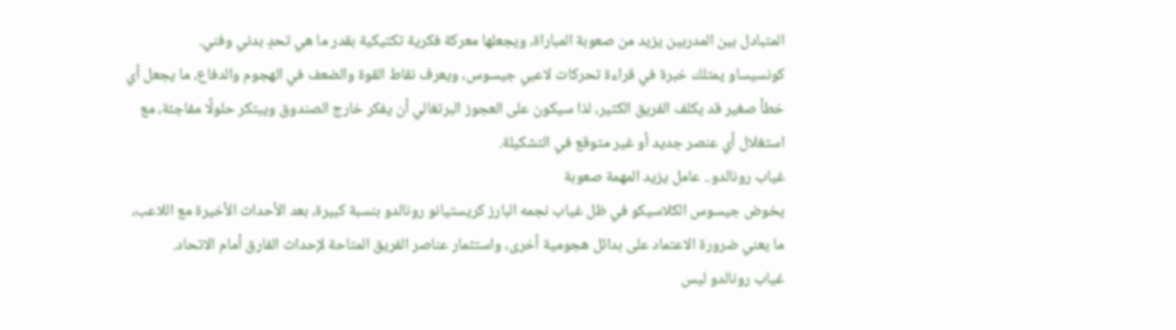المتبادل بين المدربين يزيد من صعوبة المباراة، ويجعلها معركة فكرية تكتيكية بقدر ما هي تحدٍ بدني وفني.
كونسيساو يمتلك خبرة في قراءة تحركات لاعبي جيسوس، ويعرف نقاط القوة والضعف في الهجوم والدفاع، ما يجعل أي خطأ صغير قد يكلف الفريق الكثير، لذا سيكون على العجوز البرتغالي أن يفكر خارج الصندوق ويبتكر حلولًا مفاجئة، مع استغلال أي عنصر جديد أو غير متوقع في التشكيلة.
غياب رونالدو.. عامل يزيد المهمة صعوبة
يخوض جيسوس الكلاسيكو في ظل غياب نجمه البارز كريستيانو رونالدو بنسبة كبيرة، بعد الأحداث الأخيرة مع اللاعب، ما يعني ضرورة الاعتماد على بدائل هجومية أخرى، واستثمار عناصر الفريق المتاحة لإحداث الفارق أمام الاتحاد.
غياب رونالدو ليس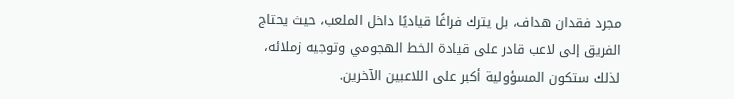مجرد فقدان هداف، بل يترك فراغًا قياديًا داخل الملعب، حيث يحتاج الفريق إلى لاعب قادر على قيادة الخط الهجومي وتوجيه زملائه، لذلك ستكون المسؤولية أكبر على اللاعبين الآخرين.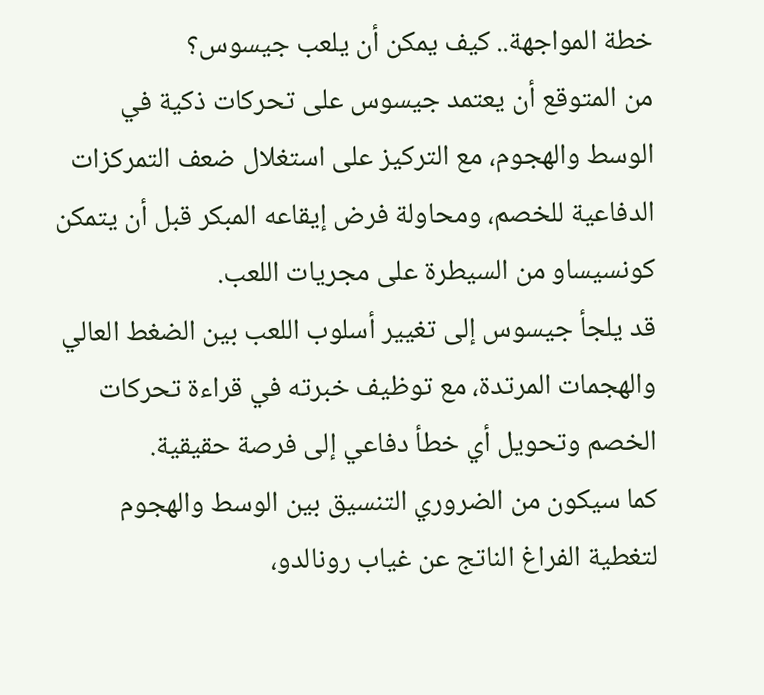خطة المواجهة.. كيف يمكن أن يلعب جيسوس؟
من المتوقع أن يعتمد جيسوس على تحركات ذكية في الوسط والهجوم، مع التركيز على استغلال ضعف التمركزات الدفاعية للخصم، ومحاولة فرض إيقاعه المبكر قبل أن يتمكن كونسيساو من السيطرة على مجريات اللعب.
قد يلجأ جيسوس إلى تغيير أسلوب اللعب بين الضغط العالي والهجمات المرتدة، مع توظيف خبرته في قراءة تحركات الخصم وتحويل أي خطأ دفاعي إلى فرصة حقيقية.
كما سيكون من الضروري التنسيق بين الوسط والهجوم لتغطية الفراغ الناتج عن غياب رونالدو،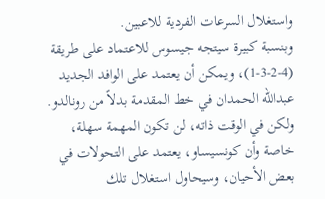واستغلال السرعات الفردية للاعبين.
وبنسبة كبيرة سيتجه جيسوس للاعتماد على طريقة (4-2-3-1)، ويمكن أن يعتمد على الوافد الجديد عبدالله الحمدان في خط المقدمة بدلاً من رونالدو.
ولكن في الوقت ذاته، لن تكون المهمة سهلة، خاصة وأن كونسيساو، يعتمد على التحولات في بعض الأحيان، وسيحاول استغلال تلك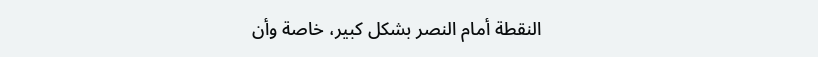النقطة أمام النصر بشكل كبير، خاصة وأن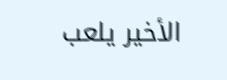الأخير يلعب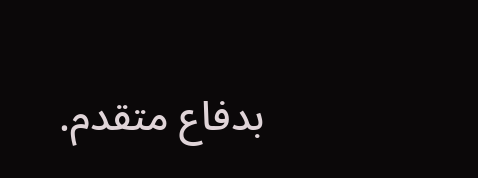بدفاع متقدم.